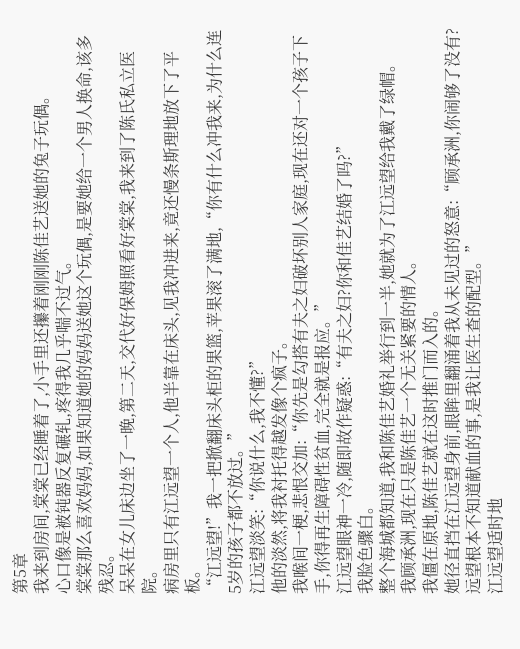第5章
我来到房间,棠棠已经睡着了,小手里还攥着刚刚陈佳艺送她的兔子玩偶。
心口像是被钝器反复碾轧,疼得我几乎喘不过气。
棠棠那么喜欢妈妈,如果知道她的妈妈送她这个玩偶,是要她给一个男人换命,该多残忍。
呆呆在女儿床边坐了一晚,第二天,交代好保姆照看好棠棠,我来到了陈氏私立医院。
病房里只有江远望一个人,他半靠在床头,见我冲进来,竟还慢条斯理地放下了平板。
“江远望!”我一把掀翻床头柜的果篮,苹果滚了满地,“你有什么冲我来,为什么连5岁的孩子都不放过。”
江远望淡笑:“你说什么,我不懂?”
他的淡然,将我衬托得越发像个疯子。
我喉间一梗,悲恨交加:“你先是勾搭有夫之妇破坏别人家庭,现在还对一个孩子下手,你得再生障碍性贫血,完全就是报应。”
江远望眼神一冷,随即故作疑惑:“有夫之妇?你和佳艺结婚了吗?”
我脸色骤白。
整个海城都知道,我和陈佳艺婚礼举行到一半,她就为了江远望给我戴了绿帽。
我顾承洲,现在只是陈佳艺一个无关紧要的情人。
我僵在原地,陈佳艺就在这时推门而入的。
她径直挡在江远望身前,眼眸里翻涌着我从未见过的怒意:“顾承洲,你闹够了没有?远望根本不知道献血的事,是我让医生查的配型。”
江远望适时地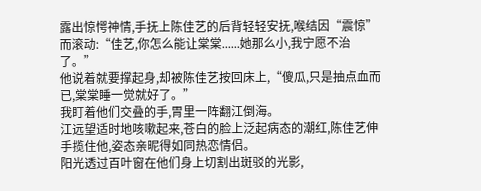露出惊愕神情,手抚上陈佳艺的后背轻轻安抚,喉结因“震惊”而滚动:“佳艺,你怎么能让棠棠......她那么小,我宁愿不治了。”
他说着就要撑起身,却被陈佳艺按回床上,“傻瓜,只是抽点血而已,棠棠睡一觉就好了。”
我盯着他们交叠的手,胃里一阵翻江倒海。
江远望适时地咳嗽起来,苍白的脸上泛起病态的潮红,陈佳艺伸手揽住他,姿态亲昵得如同热恋情侣。
阳光透过百叶窗在他们身上切割出斑驳的光影,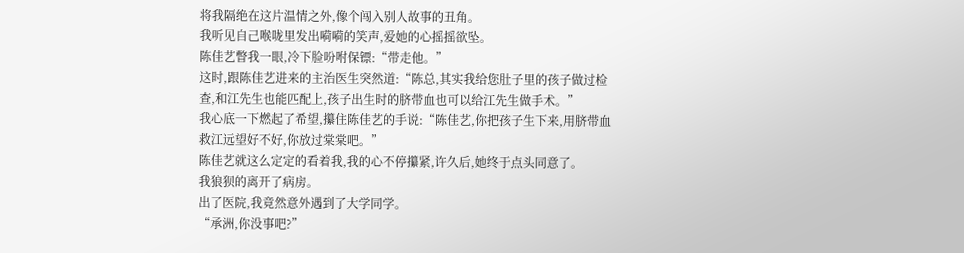将我隔绝在这片温情之外,像个闯入别人故事的丑角。
我听见自己喉咙里发出嗬嗬的笑声,爱她的心摇摇欲坠。
陈佳艺瞥我一眼,冷下脸吩咐保镖:“带走他。”
这时,跟陈佳艺进来的主治医生突然道:“陈总,其实我给您肚子里的孩子做过检查,和江先生也能匹配上,孩子出生时的脐带血也可以给江先生做手术。”
我心底一下燃起了希望,攥住陈佳艺的手说:“陈佳艺,你把孩子生下来,用脐带血救江远望好不好,你放过棠棠吧。”
陈佳艺就这么定定的看着我,我的心不停攥紧,许久后,她终于点头同意了。
我狼狈的离开了病房。
出了医院,我竟然意外遇到了大学同学。
“承洲,你没事吧?”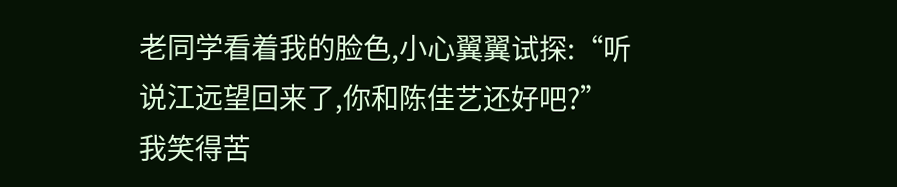老同学看着我的脸色,小心翼翼试探:“听说江远望回来了,你和陈佳艺还好吧?”
我笑得苦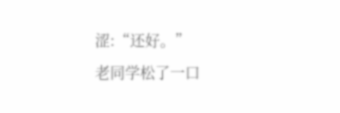涩:“还好。”
老同学松了一口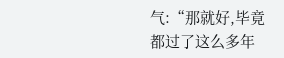气:“那就好,毕竟都过了这么多年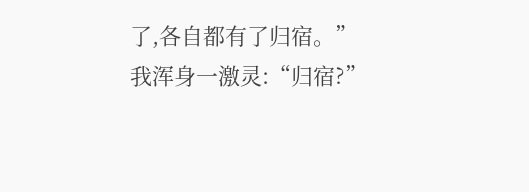了,各自都有了归宿。”
我浑身一激灵:“归宿?”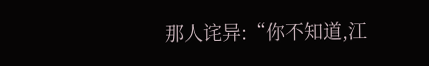那人诧异:“你不知道,江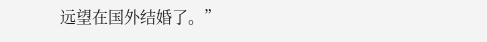远望在国外结婚了。”